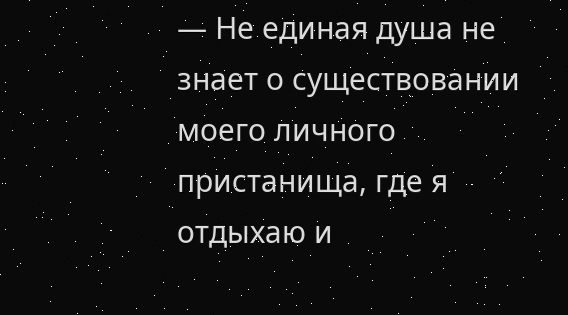— Не единая душа не знает о существовании моего личного пристанища, где я отдыхаю и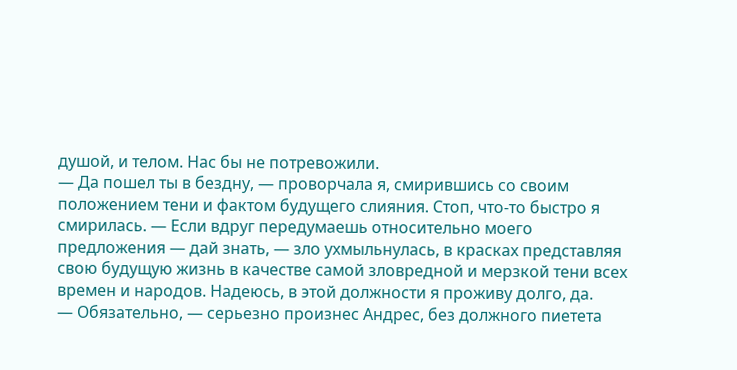душой, и телом. Нас бы не потревожили.
— Да пошел ты в бездну, — проворчала я, смирившись со своим положением тени и фактом будущего слияния. Стоп, что-то быстро я смирилась. — Если вдруг передумаешь относительно моего предложения — дай знать, — зло ухмыльнулась, в красках представляя свою будущую жизнь в качестве самой зловредной и мерзкой тени всех времен и народов. Надеюсь, в этой должности я проживу долго, да.
— Обязательно, — серьезно произнес Андрес, без должного пиетета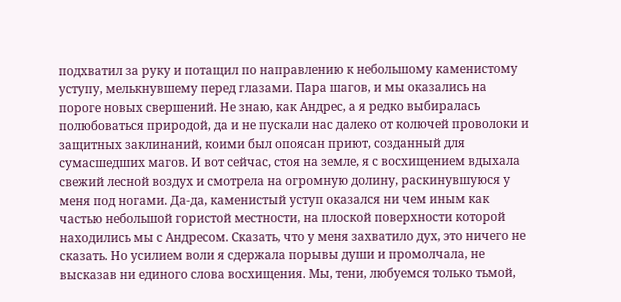подхватил за руку и потащил по направлению к небольшому каменистому уступу, мелькнувшему перед глазами. Пара шагов, и мы оказались на пороге новых свершений. Не знаю, как Андрес, а я редко выбиралась полюбоваться природой, да и не пускали нас далеко от колючей проволоки и защитных заклинаний, коими был опоясан приют, созданный для сумасшедших магов. И вот сейчас, стоя на земле, я с восхищением вдыхала свежий лесной воздух и смотрела на огромную долину, раскинувшуюся у меня под ногами. Да-да, каменистый уступ оказался ни чем иным как частью небольшой гористой местности, на плоской поверхности которой находились мы с Андресом. Сказать, что у меня захватило дух, это ничего не сказать. Но усилием воли я сдержала порывы души и промолчала, не высказав ни единого слова восхищения. Мы, тени, любуемся только тьмой,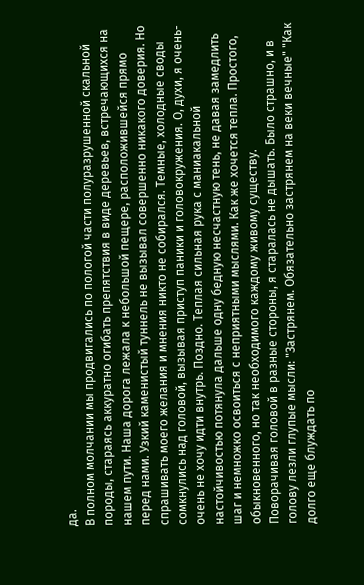да.
В полном молчании мы продвигались по пологой части полуразрушенной скальной породы, стараясь аккуратно огибать препятствия в виде деревьев, встречающихся на нашем пути. Наша дорога лежала к небольшой пещере, расположившейся прямо перед нами. Узкий каменистый туннель не вызывал совершенно никакого доверия. Но спрашивать моего желания и мнения никто не собирался. Темные, холодные своды сомкнулись над головой, вызывая приступ паники и головокружения. О, духи, я очень-очень не хочу идти внутрь. Поздно. Теплая сильная рука с маниакальной настойчивостью потянула дальше одну бедную несчастную тень, не давая замедлить шаг и немножко освоиться с неприятными мыслями. Как же хочется тепла. Простого, обыкновенного, но так необходимого каждому живому существу.
Поворачивая головой в разные стороны, я старалась не дышать. Было страшно, и в голову лезли глупые мысли: "Застрянем. Обязательно застрянем на веки вечные" "Как долго еще блуждать по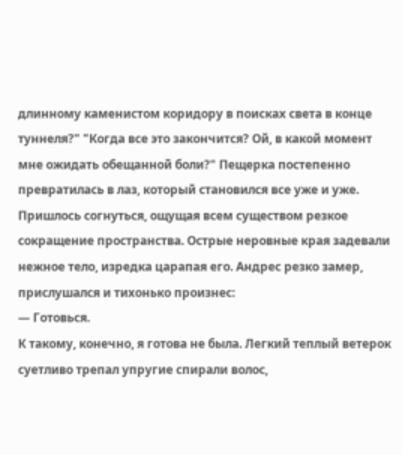длинному каменистом коридору в поисках света в конце туннеля?" "Когда все это закончится? Ой, в какой момент мне ожидать обещанной боли?" Пещерка постепенно превратилась в лаз, который становился все уже и уже. Пришлось согнуться, ощущая всем существом резкое сокращение пространства. Острые неровные края задевали нежное тело, изредка царапая его. Андрес резко замер, прислушался и тихонько произнес:
— Готовься.
К такому, конечно, я готова не была. Легкий теплый ветерок суетливо трепал упругие спирали волос,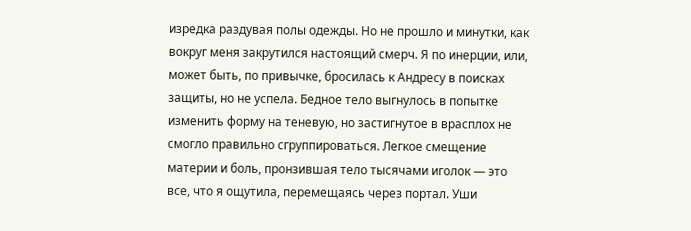изредка раздувая полы одежды. Но не прошло и минутки, как вокруг меня закрутился настоящий смерч. Я по инерции, или, может быть, по привычке, бросилась к Андресу в поисках защиты, но не успела. Бедное тело выгнулось в попытке изменить форму на теневую, но застигнутое в врасплох не смогло правильно сгруппироваться. Легкое смещение материи и боль, пронзившая тело тысячами иголок — это все, что я ощутила, перемещаясь через портал. Уши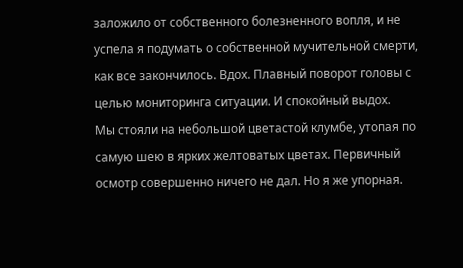заложило от собственного болезненного вопля, и не успела я подумать о собственной мучительной смерти, как все закончилось. Вдох. Плавный поворот головы с целью мониторинга ситуации. И спокойный выдох.
Мы стояли на небольшой цветастой клумбе, утопая по самую шею в ярких желтоватых цветах. Первичный осмотр совершенно ничего не дал. Но я же упорная.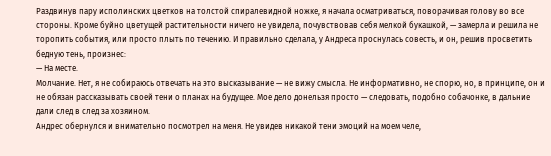Раздвинув пару исполинских цветков на толстой спиралевидной ножке, я начала осматриваться, поворачивая голову во все стороны. Кроме буйно цветущей растительности ничего не увидела, почувствовав себя мелкой букашкой, — замерла и решила не торопить события, или просто плыть по течению. И правильно сделала, у Андреса проснулась совесть, и он, решив просветить бедную тень, произнес:
— На месте.
Молчание. Нет, я не собираюсь отвечать на это высказывание — не вижу смысла. Не информативно, не спорю, но, в принципе, он и не обязан рассказывать своей тени о планах на будущее. Мое дело донельзя просто — следовать, подобно собачонке, в дальние дали след в след за хозяином.
Андрес обернулся и внимательно посмотрел на меня. Не увидев никакой тени эмоций на моем челе,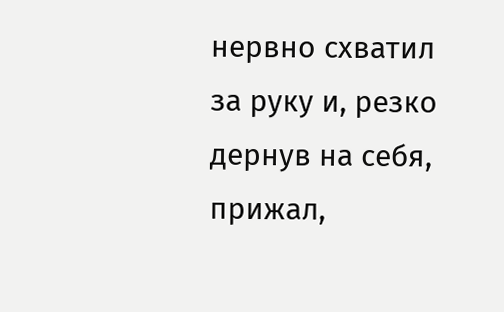нервно схватил за руку и, резко дернув на себя, прижал,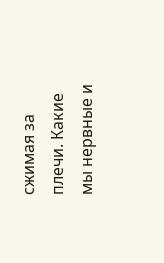сжимая за плечи. Какие мы нервные и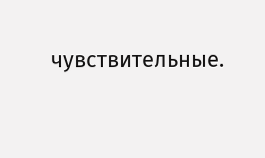чувствительные.